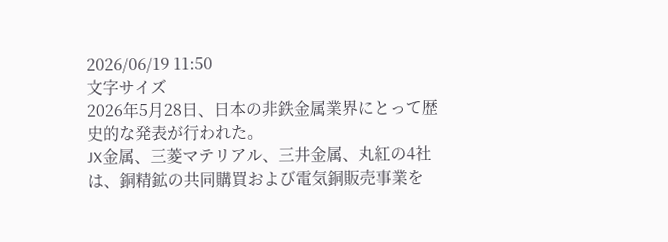2026/06/19 11:50
文字サイズ
2026年5月28日、日本の非鉄金属業界にとって歴史的な発表が行われた。
JX金属、三菱マテリアル、三井金属、丸紅の4社は、銅精鉱の共同購買および電気銅販売事業を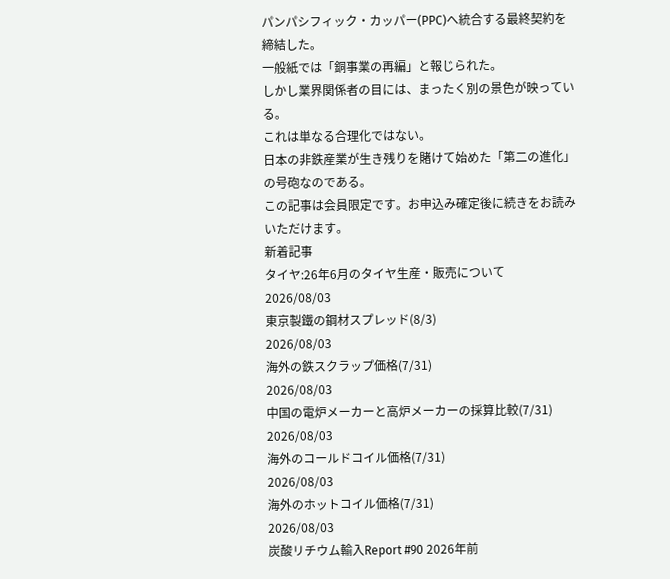パンパシフィック・カッパー(PPC)へ統合する最終契約を締結した。
一般紙では「銅事業の再編」と報じられた。
しかし業界関係者の目には、まったく別の景色が映っている。
これは単なる合理化ではない。
日本の非鉄産業が生き残りを賭けて始めた「第二の進化」の号砲なのである。
この記事は会員限定です。お申込み確定後に続きをお読みいただけます。
新着記事
タイヤ:26年6月のタイヤ生産・販売について
2026/08/03
東京製鐵の鋼材スプレッド(8/3)
2026/08/03
海外の鉄スクラップ価格(7/31)
2026/08/03
中国の電炉メーカーと高炉メーカーの採算比較(7/31)
2026/08/03
海外のコールドコイル価格(7/31)
2026/08/03
海外のホットコイル価格(7/31)
2026/08/03
炭酸リチウム輸入Report #90 2026年前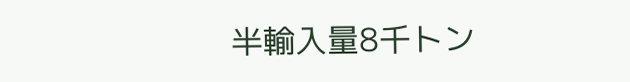半輸入量8千トン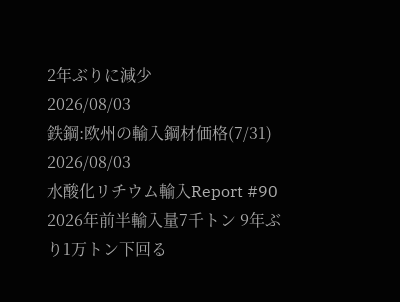2年ぶりに減少
2026/08/03
鉄鋼:欧州の輸入鋼材価格(7/31)
2026/08/03
水酸化リチウム輸入Report #90 2026年前半輸入量7千トン 9年ぶり1万トン下回る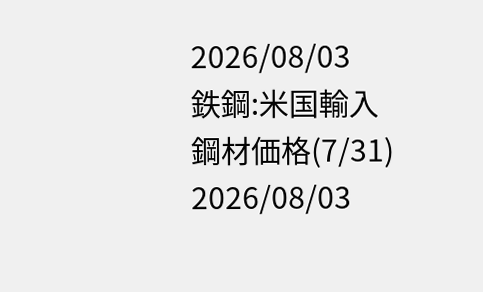2026/08/03
鉄鋼:米国輸入鋼材価格(7/31)
2026/08/03